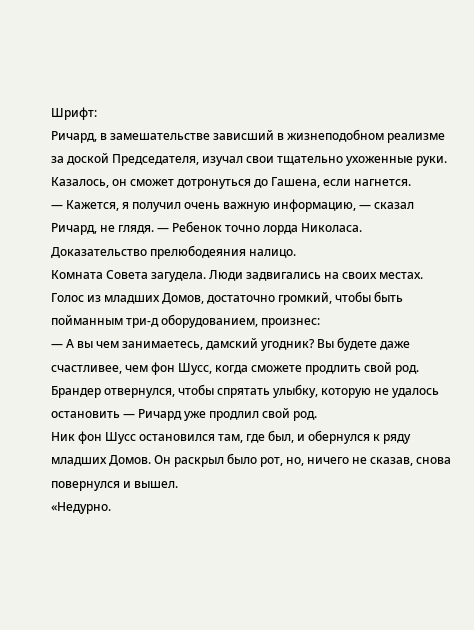Шрифт:
Ричард, в замешательстве зависший в жизнеподобном реализме за доской Председателя, изучал свои тщательно ухоженные руки. Казалось, он сможет дотронуться до Гашена, если нагнется.
— Кажется, я получил очень важную информацию, — сказал Ричард, не глядя. — Ребенок точно лорда Николаса. Доказательство прелюбодеяния налицо.
Комната Совета загудела. Люди задвигались на своих местах. Голос из младших Домов, достаточно громкий, чтобы быть пойманным три-д оборудованием, произнес:
— А вы чем занимаетесь, дамский угодник? Вы будете даже счастливее, чем фон Шусс, когда сможете продлить свой род.
Брандер отвернулся, чтобы спрятать улыбку, которую не удалось остановить — Ричард уже продлил свой род.
Ник фон Шусс остановился там, где был, и обернулся к ряду младших Домов. Он раскрыл было рот, но, ничего не сказав, снова повернулся и вышел.
«Недурно.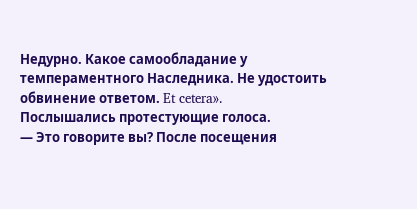Недурно. Какое самообладание у темпераментного Наследника. Не удостоить обвинение ответом. Et cetera».
Послышались протестующие голоса.
— Это говорите вы? После посещения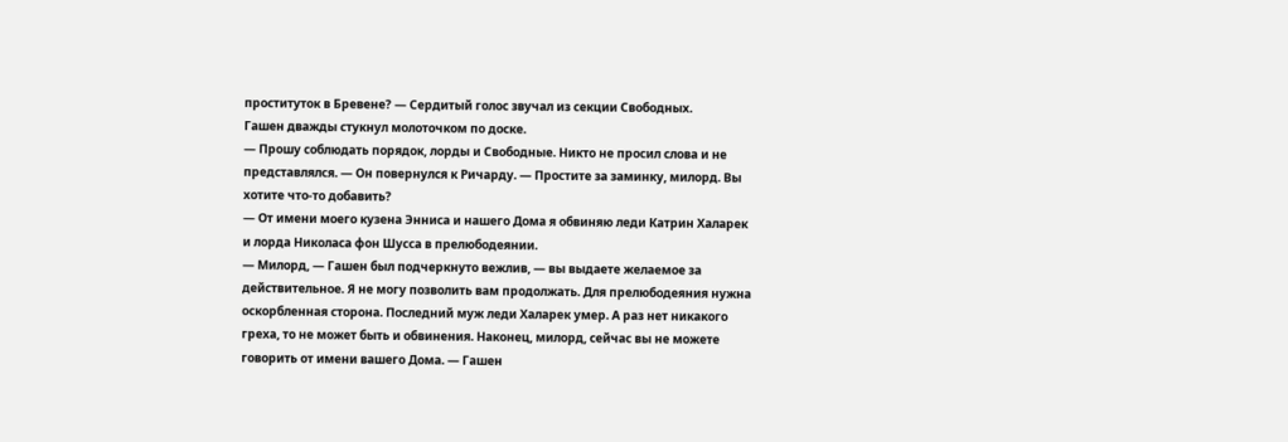проституток в Бревене? — Сердитый голос звучал из секции Свободных.
Гашен дважды стукнул молоточком по доске.
— Прошу соблюдать порядок, лорды и Свободные. Никто не просил слова и не представлялся. — Он повернулся к Ричарду. — Простите за заминку, милорд. Вы хотите что-то добавить?
— От имени моего кузена Энниса и нашего Дома я обвиняю леди Катрин Халарек и лорда Николаса фон Шусса в прелюбодеянии.
— Милорд, — Гашен был подчеркнуто вежлив, — вы выдаете желаемое за действительное. Я не могу позволить вам продолжать. Для прелюбодеяния нужна оскорбленная сторона. Последний муж леди Халарек умер. А раз нет никакого греха, то не может быть и обвинения. Наконец, милорд, сейчас вы не можете говорить от имени вашего Дома. — Гашен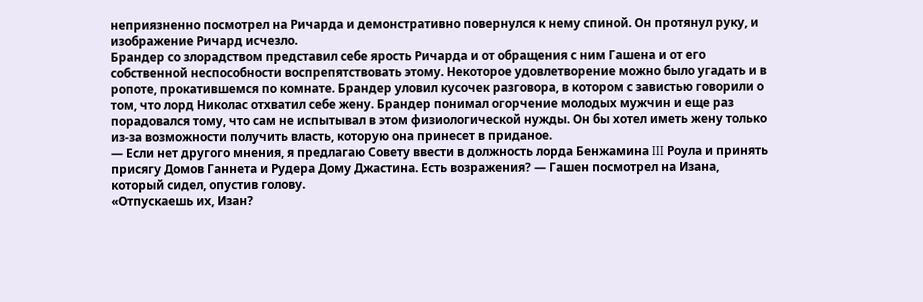неприязненно посмотрел на Ричарда и демонстративно повернулся к нему спиной. Он протянул руку, и изображение Ричард исчезло.
Брандер со злорадством представил себе ярость Ричарда и от обращения с ним Гашена и от его собственной неспособности воспрепятствовать этому. Некоторое удовлетворение можно было угадать и в ропоте, прокатившемся по комнате. Брандер уловил кусочек разговора, в котором с завистью говорили о том, что лорд Николас отхватил себе жену. Брандер понимал огорчение молодых мужчин и еще раз порадовался тому, что сам не испытывал в этом физиологической нужды. Он бы хотел иметь жену только из-за возможности получить власть, которую она принесет в приданое.
— Если нет другого мнения, я предлагаю Совету ввести в должность лорда Бенжамина III Роула и принять присягу Домов Ганнета и Рудера Дому Джастина. Есть возражения? — Гашен посмотрел на Изана, который сидел, опустив голову.
«Отпускаешь их, Изан?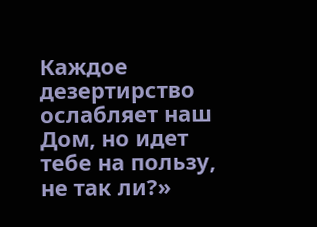Каждое дезертирство ослабляет наш Дом, но идет тебе на пользу, не так ли?»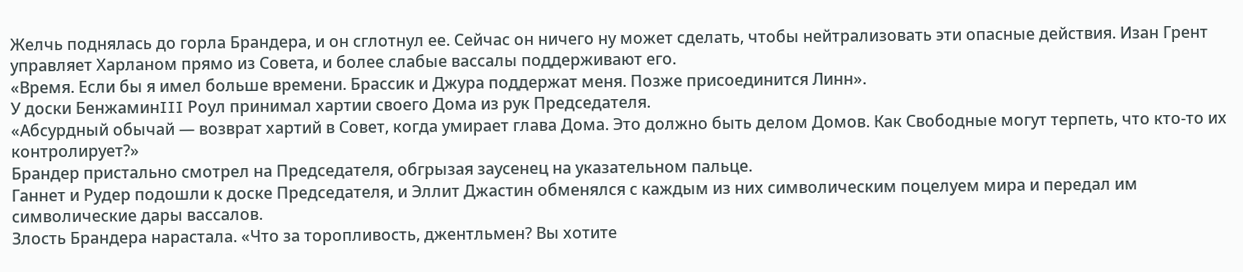Желчь поднялась до горла Брандера, и он сглотнул ее. Сейчас он ничего ну может сделать, чтобы нейтрализовать эти опасные действия. Изан Грент управляет Харланом прямо из Совета, и более слабые вассалы поддерживают его.
«Время. Если бы я имел больше времени. Брассик и Джура поддержат меня. Позже присоединится Линн».
У доски БенжаминIII Роул принимал хартии своего Дома из рук Председателя.
«Абсурдный обычай — возврат хартий в Совет, когда умирает глава Дома. Это должно быть делом Домов. Как Свободные могут терпеть, что кто-то их контролирует?»
Брандер пристально смотрел на Председателя, обгрызая заусенец на указательном пальце.
Ганнет и Рудер подошли к доске Председателя, и Эллит Джастин обменялся с каждым из них символическим поцелуем мира и передал им символические дары вассалов.
Злость Брандера нарастала. «Что за торопливость, джентльмен? Вы хотите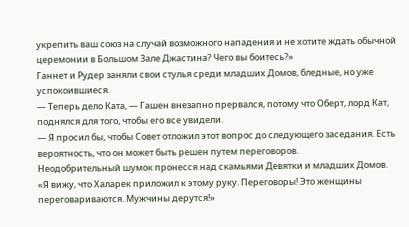укрепить ваш союз на случай возможного нападения и не хотите ждать обычной церемонии в Большом Зале Джастина? Чего вы боитесь?»
Ганнет и Рудер заняли свои стулья среди младших Домов, бледные, но уже успокоившиеся.
— Теперь дело Ката, — Гашен внезапно прервался, потому что Оберт, лорд Кат, поднялся для того, чтобы его все увидели.
— Я просил бы, чтобы Совет отложил этот вопрос до следующего заседания. Есть вероятность, что он может быть решен путем переговоров.
Неодобрительный шумок пронесся над скамьями Девятки и младших Домов.
«Я вижу, что Халарек приложил к этому руку. Переговоры! Это женщины переговариваются. Мужчины дерутся!»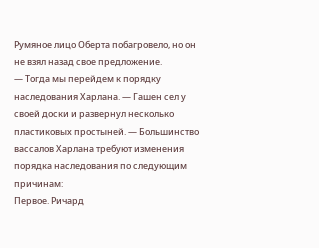Румяное лицо Оберта побагровело, но он не взял назад свое предложение.
— Тогда мы перейдем к порядку наследования Харлана. — Гашен сел у своей доски и развернул несколько пластиковых простыней. — Большинство вассалов Харлана требуют изменения порядка наследования по следующим причинам:
Первое. Ричард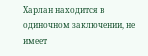Харлан находится в одиночном заключении, не имеет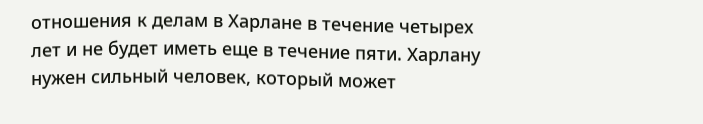отношения к делам в Харлане в течение четырех лет и не будет иметь еще в течение пяти. Харлану нужен сильный человек, который может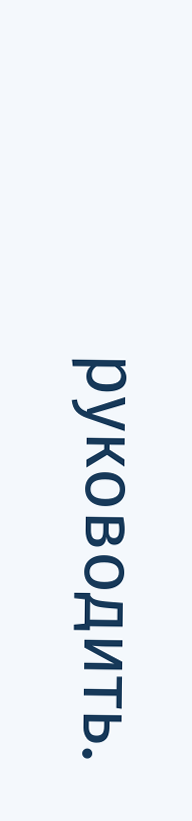руководить.